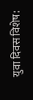युवा दिवस विशेष: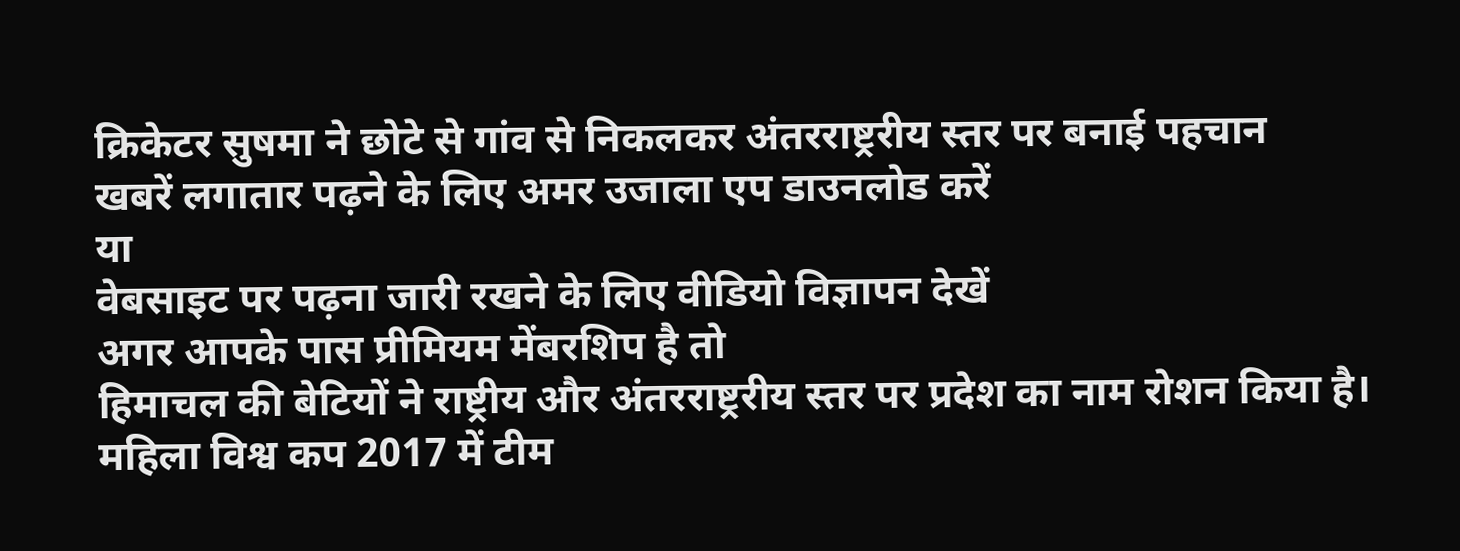क्रिकेटर सुषमा ने छोटे से गांव से निकलकर अंतरराष्ट्ररीय स्तर पर बनाई पहचान
खबरें लगातार पढ़ने के लिए अमर उजाला एप डाउनलोड करें
या
वेबसाइट पर पढ़ना जारी रखने के लिए वीडियो विज्ञापन देखें
अगर आपके पास प्रीमियम मेंबरशिप है तो
हिमाचल की बेटियों ने राष्ट्रीय और अंतरराष्ट्ररीय स्तर पर प्रदेश का नाम रोशन किया है। महिला विश्व कप 2017 में टीम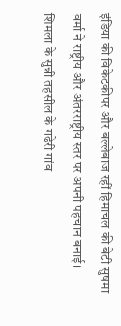इंडिया की विकेटकीपर और बल्लेबाज रहीं हिमाचल की बेटी सुषमा वर्मा ने राष्ट्रीय और अंतरराष्ट्रीय स्तर पर अपनी पहचान बनाई।
शिमला के सुन्नी तहसील के गढेरी गांव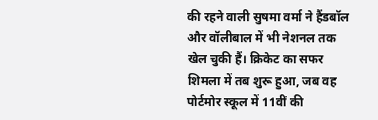की रहने वाली सुषमा वर्मा ने हैंडबॉल और वॉलीबाल में भी नेशनल तक खेल चुकी हैं। क्रिकेट का सफर शिमला में तब शुरू हुआ, जब वह पोर्टमोर स्कूल में 11वीं की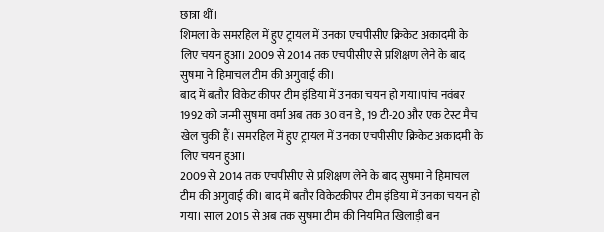छात्रा थीं।
शिमला के समरहिल में हुए ट्रायल में उनका एचपीसीए क्रिकेट अकादमी के लिए चयन हुआ। 2009 से 2014 तक एचपीसीए से प्रशिक्षण लेने के बाद सुषमा ने हिमाचल टीम की अगुवाई की।
बाद में बतौर विकेट कीपर टीम इंडिया में उनका चयन हो गया।पांच नवंबर 1992 को जन्मी सुषमा वर्मा अब तक 30 वन डे, 19 टी-20 और एक टेस्ट मैच खेल चुकी हैं। समरहिल में हुए ट्रायल में उनका एचपीसीए क्रिकेट अकादमी के लिए चयन हुआ।
2009 से 2014 तक एचपीसीए से प्रशिक्षण लेने के बाद सुषमा ने हिमाचल टीम की अगुवाई की। बाद में बतौर विकेटकीपर टीम इंडिया में उनका चयन हो गया। साल 2015 से अब तक सुषमा टीम की नियमित खिलाड़ी बन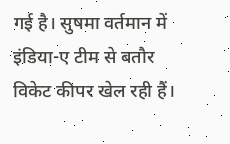गई है। सुषमा वर्तमान में इंडिया-ए टीम से बतौर विकेट कीपर खेल रही हैं।